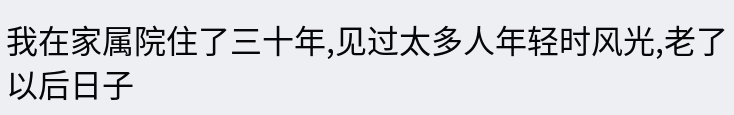我在家属院住了三十年,见过太多人年轻时风光,老了以后日子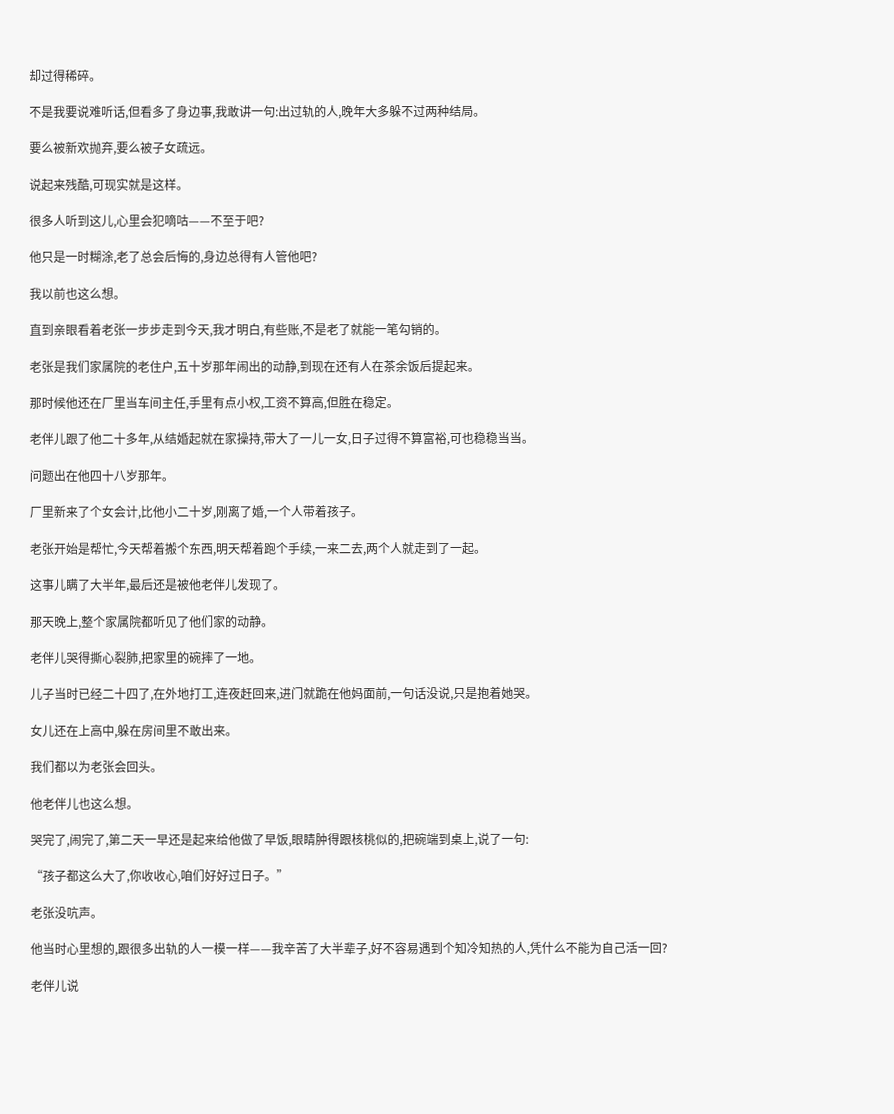却过得稀碎。

不是我要说难听话,但看多了身边事,我敢讲一句:出过轨的人,晚年大多躲不过两种结局。

要么被新欢抛弃,要么被子女疏远。

说起来残酷,可现实就是这样。

很多人听到这儿,心里会犯嘀咕——不至于吧?

他只是一时糊涂,老了总会后悔的,身边总得有人管他吧?

我以前也这么想。

直到亲眼看着老张一步步走到今天,我才明白,有些账,不是老了就能一笔勾销的。

老张是我们家属院的老住户,五十岁那年闹出的动静,到现在还有人在茶余饭后提起来。

那时候他还在厂里当车间主任,手里有点小权,工资不算高,但胜在稳定。

老伴儿跟了他二十多年,从结婚起就在家操持,带大了一儿一女,日子过得不算富裕,可也稳稳当当。

问题出在他四十八岁那年。

厂里新来了个女会计,比他小二十岁,刚离了婚,一个人带着孩子。

老张开始是帮忙,今天帮着搬个东西,明天帮着跑个手续,一来二去,两个人就走到了一起。

这事儿瞒了大半年,最后还是被他老伴儿发现了。

那天晚上,整个家属院都听见了他们家的动静。

老伴儿哭得撕心裂肺,把家里的碗摔了一地。

儿子当时已经二十四了,在外地打工,连夜赶回来,进门就跪在他妈面前,一句话没说,只是抱着她哭。

女儿还在上高中,躲在房间里不敢出来。

我们都以为老张会回头。

他老伴儿也这么想。

哭完了,闹完了,第二天一早还是起来给他做了早饭,眼睛肿得跟核桃似的,把碗端到桌上,说了一句:

“孩子都这么大了,你收收心,咱们好好过日子。”

老张没吭声。

他当时心里想的,跟很多出轨的人一模一样——我辛苦了大半辈子,好不容易遇到个知冷知热的人,凭什么不能为自己活一回?

老伴儿说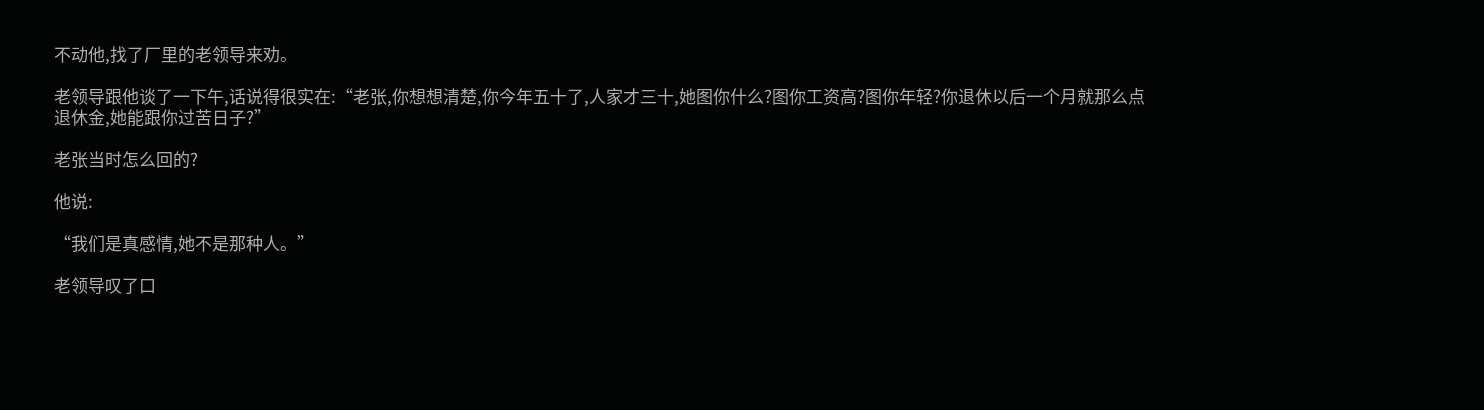不动他,找了厂里的老领导来劝。

老领导跟他谈了一下午,话说得很实在:“老张,你想想清楚,你今年五十了,人家才三十,她图你什么?图你工资高?图你年轻?你退休以后一个月就那么点退休金,她能跟你过苦日子?”

老张当时怎么回的?

他说:

“我们是真感情,她不是那种人。”

老领导叹了口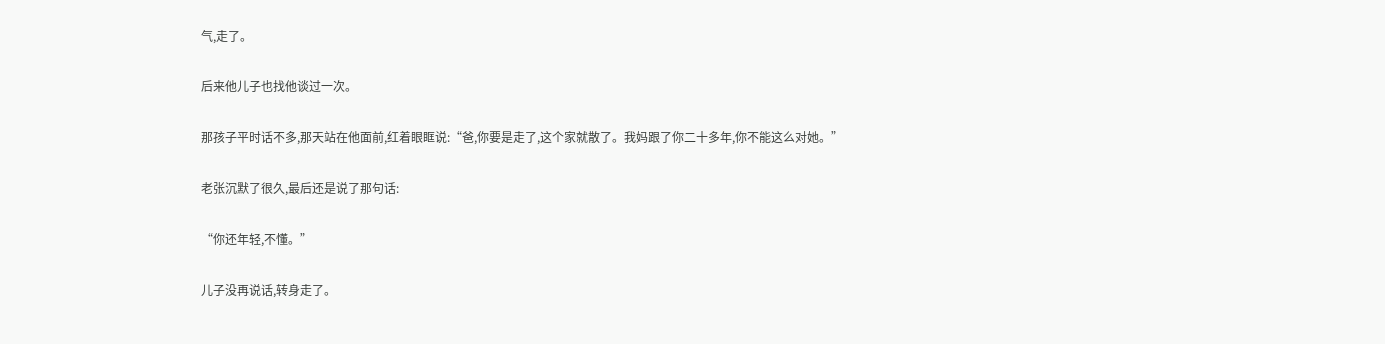气,走了。

后来他儿子也找他谈过一次。

那孩子平时话不多,那天站在他面前,红着眼眶说:“爸,你要是走了,这个家就散了。我妈跟了你二十多年,你不能这么对她。”

老张沉默了很久,最后还是说了那句话:

“你还年轻,不懂。”

儿子没再说话,转身走了。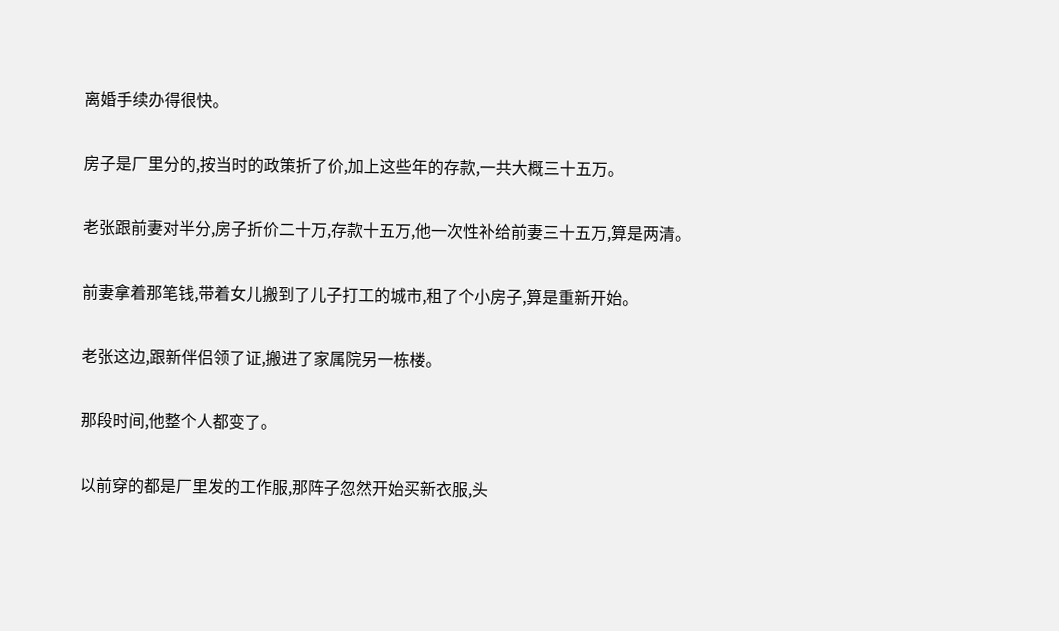离婚手续办得很快。

房子是厂里分的,按当时的政策折了价,加上这些年的存款,一共大概三十五万。

老张跟前妻对半分,房子折价二十万,存款十五万,他一次性补给前妻三十五万,算是两清。

前妻拿着那笔钱,带着女儿搬到了儿子打工的城市,租了个小房子,算是重新开始。

老张这边,跟新伴侣领了证,搬进了家属院另一栋楼。

那段时间,他整个人都变了。

以前穿的都是厂里发的工作服,那阵子忽然开始买新衣服,头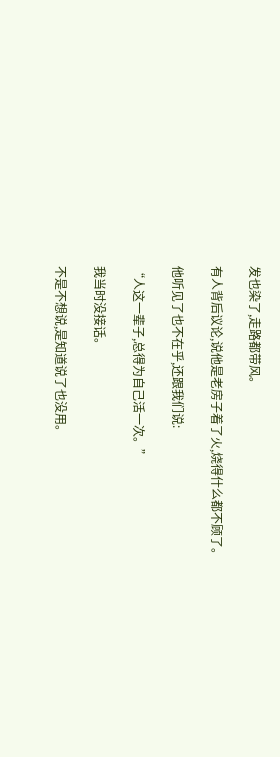发也染了,走路都带风。

有人背后议论,说他是老房子着了火,烧得什么都不顾了。

他听见了也不在乎,还跟我们说:

“人这一辈子,总得为自己活一次。”

我当时没接话。

不是不想说,是知道说了也没用。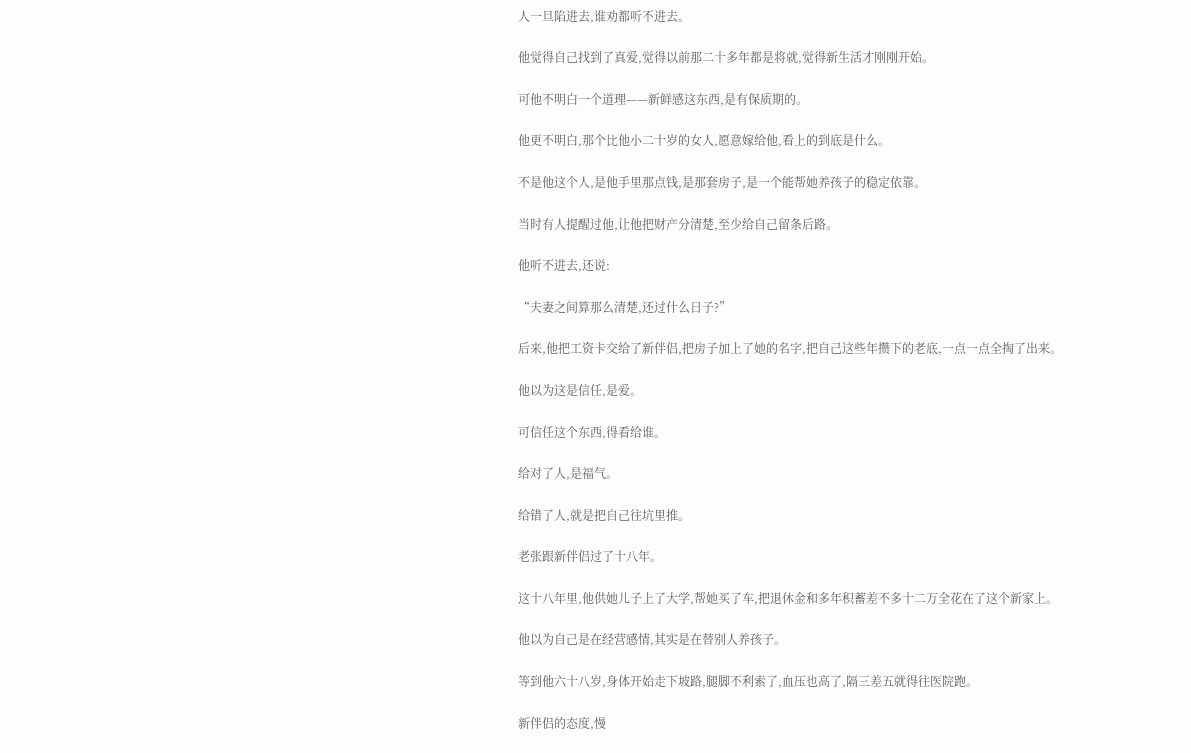人一旦陷进去,谁劝都听不进去。

他觉得自己找到了真爱,觉得以前那二十多年都是将就,觉得新生活才刚刚开始。

可他不明白一个道理——新鲜感这东西,是有保质期的。

他更不明白,那个比他小二十岁的女人,愿意嫁给他,看上的到底是什么。

不是他这个人,是他手里那点钱,是那套房子,是一个能帮她养孩子的稳定依靠。

当时有人提醒过他,让他把财产分清楚,至少给自己留条后路。

他听不进去,还说:

“夫妻之间算那么清楚,还过什么日子?”

后来,他把工资卡交给了新伴侣,把房子加上了她的名字,把自己这些年攒下的老底,一点一点全掏了出来。

他以为这是信任,是爱。

可信任这个东西,得看给谁。

给对了人,是福气。

给错了人,就是把自己往坑里推。

老张跟新伴侣过了十八年。

这十八年里,他供她儿子上了大学,帮她买了车,把退休金和多年积蓄差不多十二万全花在了这个新家上。

他以为自己是在经营感情,其实是在替别人养孩子。

等到他六十八岁,身体开始走下坡路,腿脚不利索了,血压也高了,隔三差五就得往医院跑。

新伴侣的态度,慢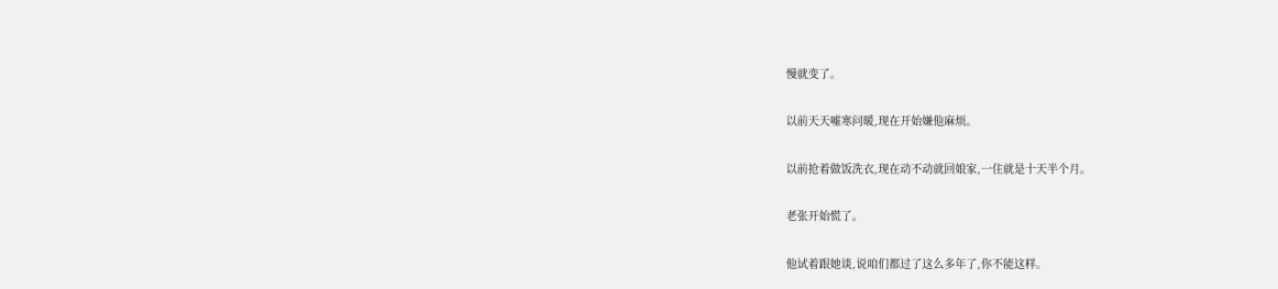慢就变了。

以前天天嘘寒问暖,现在开始嫌他麻烦。

以前抢着做饭洗衣,现在动不动就回娘家,一住就是十天半个月。

老张开始慌了。

他试着跟她谈,说咱们都过了这么多年了,你不能这样。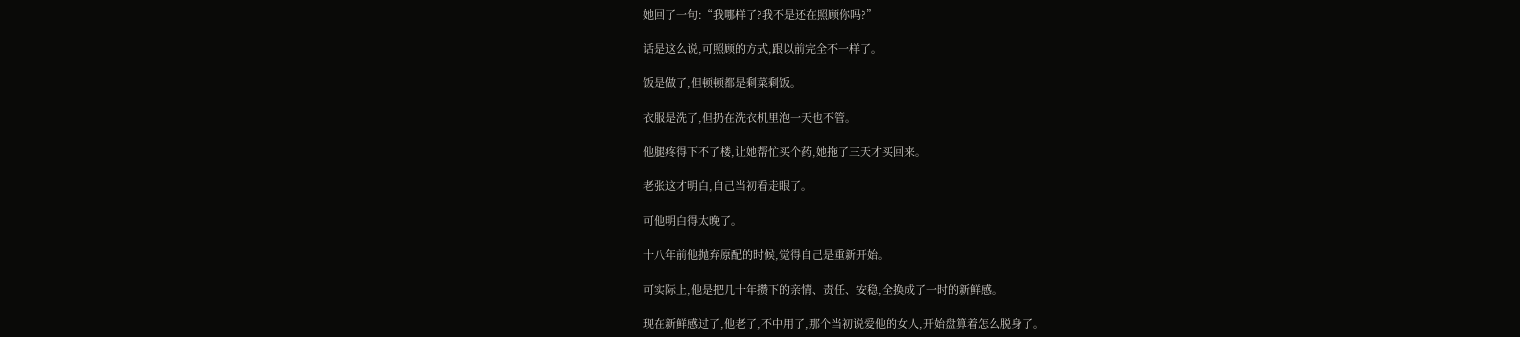她回了一句:“我哪样了?我不是还在照顾你吗?”

话是这么说,可照顾的方式,跟以前完全不一样了。

饭是做了,但顿顿都是剩菜剩饭。

衣服是洗了,但扔在洗衣机里泡一天也不管。

他腿疼得下不了楼,让她帮忙买个药,她拖了三天才买回来。

老张这才明白,自己当初看走眼了。

可他明白得太晚了。

十八年前他抛弃原配的时候,觉得自己是重新开始。

可实际上,他是把几十年攒下的亲情、责任、安稳,全换成了一时的新鲜感。

现在新鲜感过了,他老了,不中用了,那个当初说爱他的女人,开始盘算着怎么脱身了。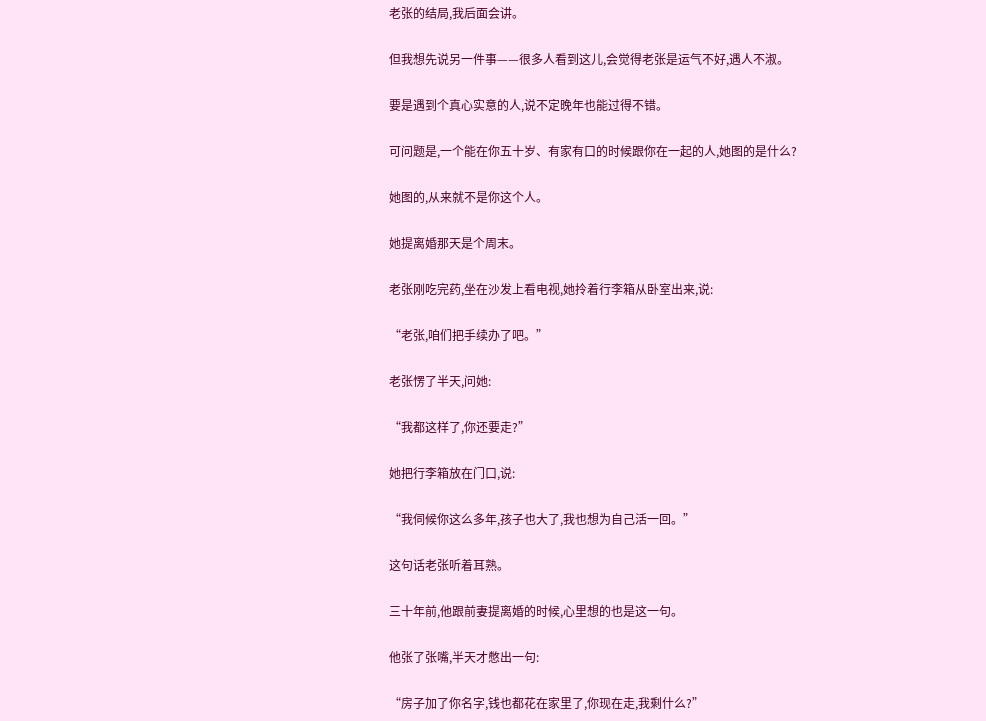老张的结局,我后面会讲。

但我想先说另一件事——很多人看到这儿,会觉得老张是运气不好,遇人不淑。

要是遇到个真心实意的人,说不定晚年也能过得不错。

可问题是,一个能在你五十岁、有家有口的时候跟你在一起的人,她图的是什么?

她图的,从来就不是你这个人。

她提离婚那天是个周末。

老张刚吃完药,坐在沙发上看电视,她拎着行李箱从卧室出来,说:

“老张,咱们把手续办了吧。”

老张愣了半天,问她:

“我都这样了,你还要走?”

她把行李箱放在门口,说:

“我伺候你这么多年,孩子也大了,我也想为自己活一回。”

这句话老张听着耳熟。

三十年前,他跟前妻提离婚的时候,心里想的也是这一句。

他张了张嘴,半天才憋出一句:

“房子加了你名字,钱也都花在家里了,你现在走,我剩什么?”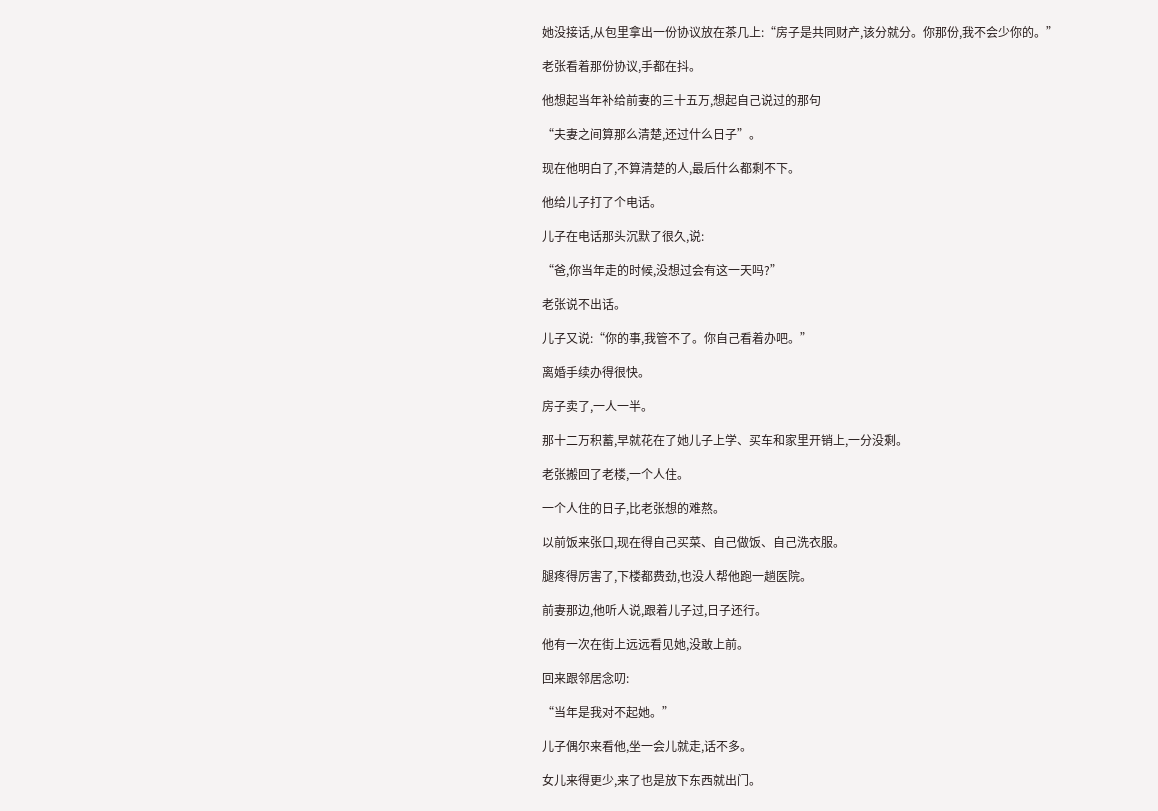她没接话,从包里拿出一份协议放在茶几上:“房子是共同财产,该分就分。你那份,我不会少你的。”

老张看着那份协议,手都在抖。

他想起当年补给前妻的三十五万,想起自己说过的那句

“夫妻之间算那么清楚,还过什么日子”。

现在他明白了,不算清楚的人,最后什么都剩不下。

他给儿子打了个电话。

儿子在电话那头沉默了很久,说:

“爸,你当年走的时候,没想过会有这一天吗?”

老张说不出话。

儿子又说:“你的事,我管不了。你自己看着办吧。”

离婚手续办得很快。

房子卖了,一人一半。

那十二万积蓄,早就花在了她儿子上学、买车和家里开销上,一分没剩。

老张搬回了老楼,一个人住。

一个人住的日子,比老张想的难熬。

以前饭来张口,现在得自己买菜、自己做饭、自己洗衣服。

腿疼得厉害了,下楼都费劲,也没人帮他跑一趟医院。

前妻那边,他听人说,跟着儿子过,日子还行。

他有一次在街上远远看见她,没敢上前。

回来跟邻居念叨:

“当年是我对不起她。”

儿子偶尔来看他,坐一会儿就走,话不多。

女儿来得更少,来了也是放下东西就出门。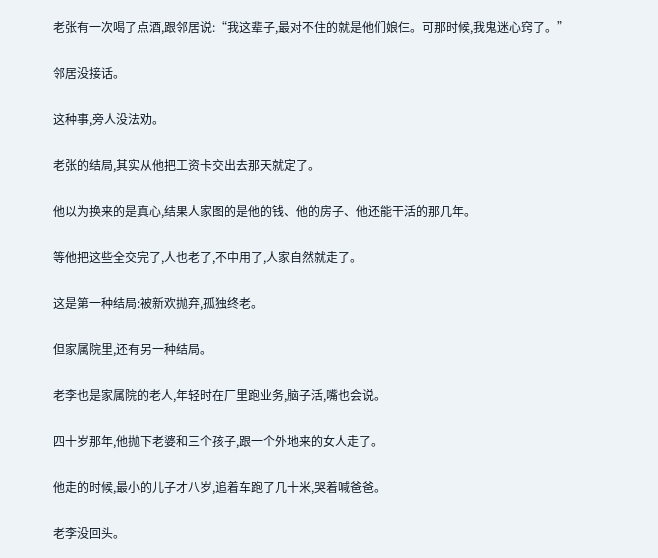老张有一次喝了点酒,跟邻居说:“我这辈子,最对不住的就是他们娘仨。可那时候,我鬼迷心窍了。”

邻居没接话。

这种事,旁人没法劝。

老张的结局,其实从他把工资卡交出去那天就定了。

他以为换来的是真心,结果人家图的是他的钱、他的房子、他还能干活的那几年。

等他把这些全交完了,人也老了,不中用了,人家自然就走了。

这是第一种结局:被新欢抛弃,孤独终老。

但家属院里,还有另一种结局。

老李也是家属院的老人,年轻时在厂里跑业务,脑子活,嘴也会说。

四十岁那年,他抛下老婆和三个孩子,跟一个外地来的女人走了。

他走的时候,最小的儿子才八岁,追着车跑了几十米,哭着喊爸爸。

老李没回头。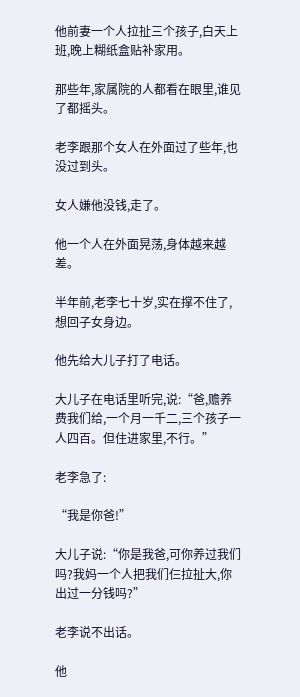他前妻一个人拉扯三个孩子,白天上班,晚上糊纸盒贴补家用。

那些年,家属院的人都看在眼里,谁见了都摇头。

老李跟那个女人在外面过了些年,也没过到头。

女人嫌他没钱,走了。

他一个人在外面晃荡,身体越来越差。

半年前,老李七十岁,实在撑不住了,想回子女身边。

他先给大儿子打了电话。

大儿子在电话里听完,说:“爸,赡养费我们给,一个月一千二,三个孩子一人四百。但住进家里,不行。”

老李急了:

“我是你爸!”

大儿子说:“你是我爸,可你养过我们吗?我妈一个人把我们仨拉扯大,你出过一分钱吗?”

老李说不出话。

他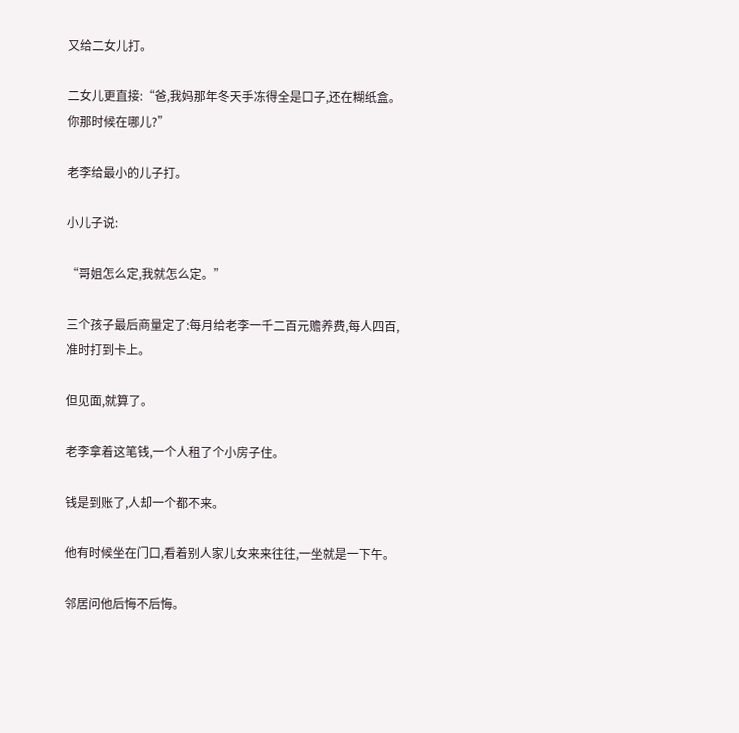又给二女儿打。

二女儿更直接:“爸,我妈那年冬天手冻得全是口子,还在糊纸盒。你那时候在哪儿?”

老李给最小的儿子打。

小儿子说:

“哥姐怎么定,我就怎么定。”

三个孩子最后商量定了:每月给老李一千二百元赡养费,每人四百,准时打到卡上。

但见面,就算了。

老李拿着这笔钱,一个人租了个小房子住。

钱是到账了,人却一个都不来。

他有时候坐在门口,看着别人家儿女来来往往,一坐就是一下午。

邻居问他后悔不后悔。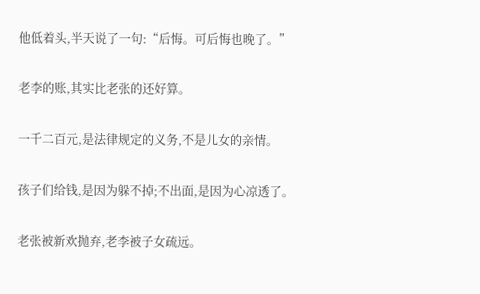他低着头,半天说了一句:“后悔。可后悔也晚了。”

老李的账,其实比老张的还好算。

一千二百元,是法律规定的义务,不是儿女的亲情。

孩子们给钱,是因为躲不掉;不出面,是因为心凉透了。

老张被新欢抛弃,老李被子女疏远。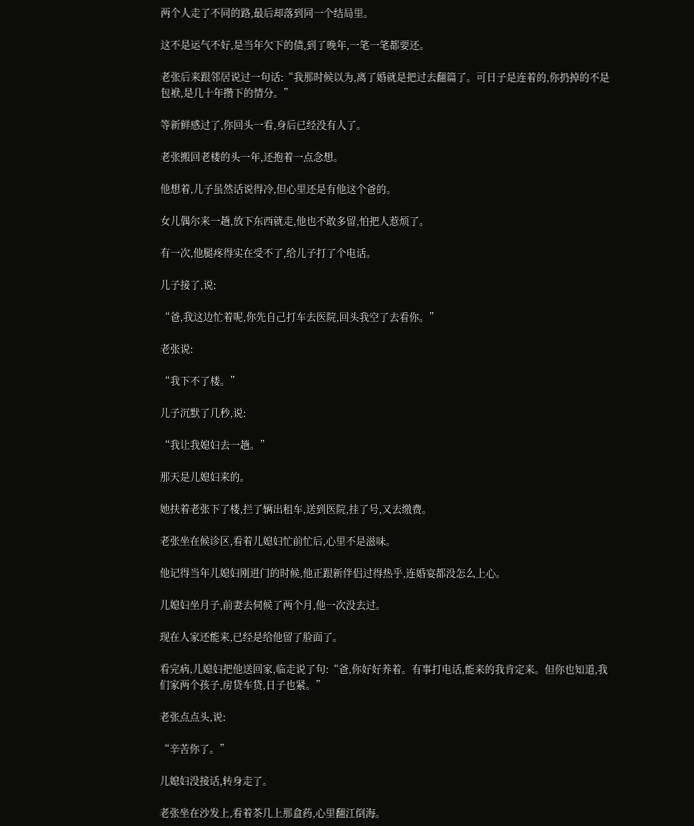两个人走了不同的路,最后却落到同一个结局里。

这不是运气不好,是当年欠下的债,到了晚年,一笔一笔都要还。

老张后来跟邻居说过一句话:“我那时候以为,离了婚就是把过去翻篇了。可日子是连着的,你扔掉的不是包袱,是几十年攒下的情分。”

等新鲜感过了,你回头一看,身后已经没有人了。

老张搬回老楼的头一年,还抱着一点念想。

他想着,儿子虽然话说得冷,但心里还是有他这个爸的。

女儿偶尔来一趟,放下东西就走,他也不敢多留,怕把人惹烦了。

有一次,他腿疼得实在受不了,给儿子打了个电话。

儿子接了,说:

“爸,我这边忙着呢,你先自己打车去医院,回头我空了去看你。”

老张说:

“我下不了楼。”

儿子沉默了几秒,说:

“我让我媳妇去一趟。”

那天是儿媳妇来的。

她扶着老张下了楼,拦了辆出租车,送到医院,挂了号,又去缴费。

老张坐在候诊区,看着儿媳妇忙前忙后,心里不是滋味。

他记得当年儿媳妇刚进门的时候,他正跟新伴侣过得热乎,连婚宴都没怎么上心。

儿媳妇坐月子,前妻去伺候了两个月,他一次没去过。

现在人家还能来,已经是给他留了脸面了。

看完病,儿媳妇把他送回家,临走说了句:“爸,你好好养着。有事打电话,能来的我肯定来。但你也知道,我们家两个孩子,房贷车贷,日子也紧。”

老张点点头,说:

“辛苦你了。”

儿媳妇没接话,转身走了。

老张坐在沙发上,看着茶几上那盒药,心里翻江倒海。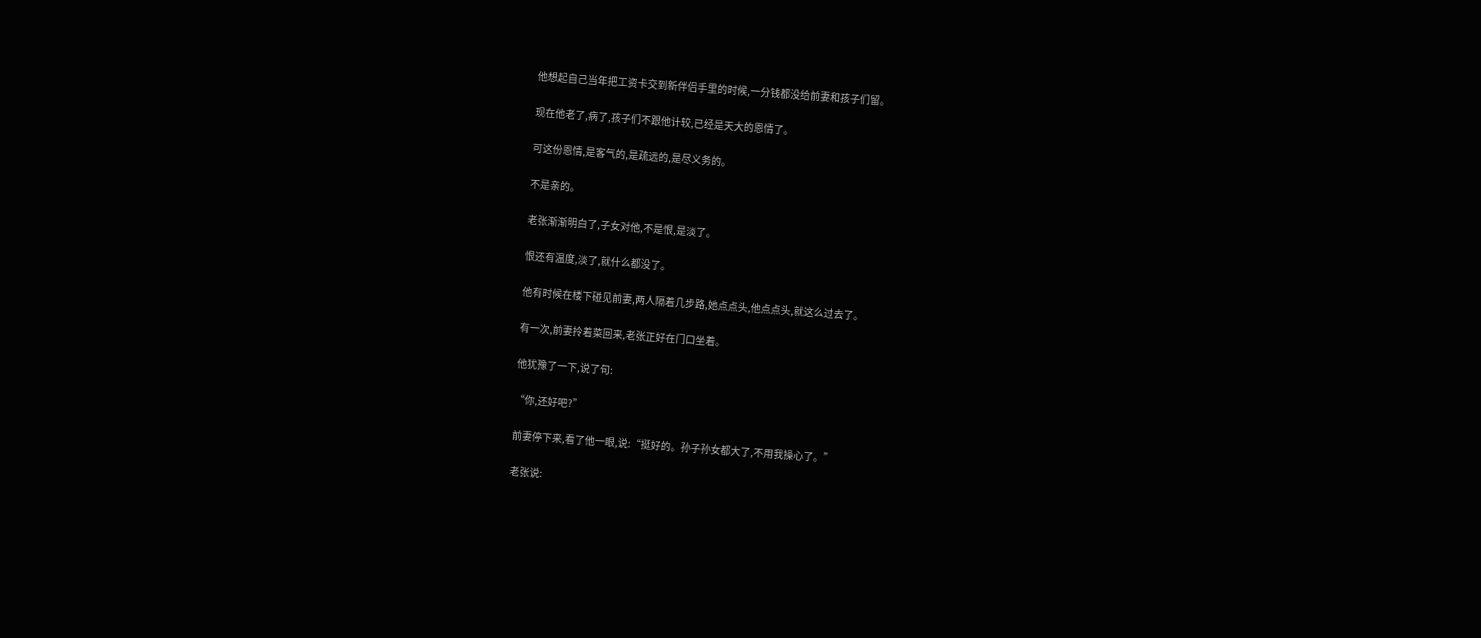他想起自己当年把工资卡交到新伴侣手里的时候,一分钱都没给前妻和孩子们留。

现在他老了,病了,孩子们不跟他计较,已经是天大的恩情了。

可这份恩情,是客气的,是疏远的,是尽义务的。

不是亲的。

老张渐渐明白了,子女对他,不是恨,是淡了。

恨还有温度,淡了,就什么都没了。

他有时候在楼下碰见前妻,两人隔着几步路,她点点头,他点点头,就这么过去了。

有一次,前妻拎着菜回来,老张正好在门口坐着。

他犹豫了一下,说了句:

“你,还好吧?”

前妻停下来,看了他一眼,说:“挺好的。孙子孙女都大了,不用我操心了。”

老张说: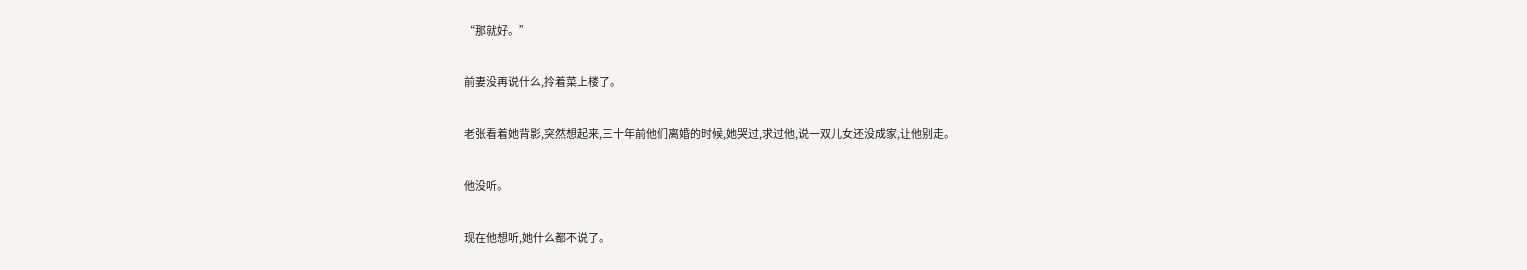“那就好。”

前妻没再说什么,拎着菜上楼了。

老张看着她背影,突然想起来,三十年前他们离婚的时候,她哭过,求过他,说一双儿女还没成家,让他别走。

他没听。

现在他想听,她什么都不说了。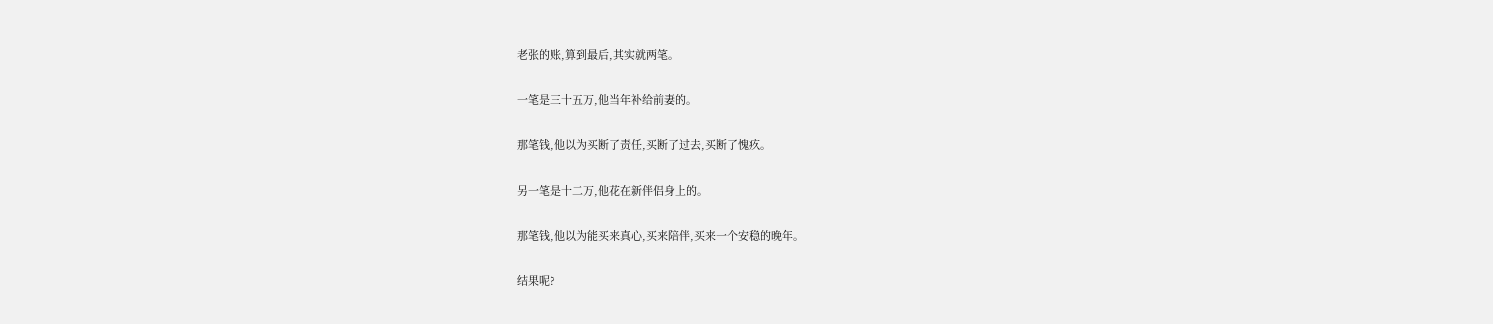老张的账,算到最后,其实就两笔。

一笔是三十五万,他当年补给前妻的。

那笔钱,他以为买断了责任,买断了过去,买断了愧疚。

另一笔是十二万,他花在新伴侣身上的。

那笔钱,他以为能买来真心,买来陪伴,买来一个安稳的晚年。

结果呢?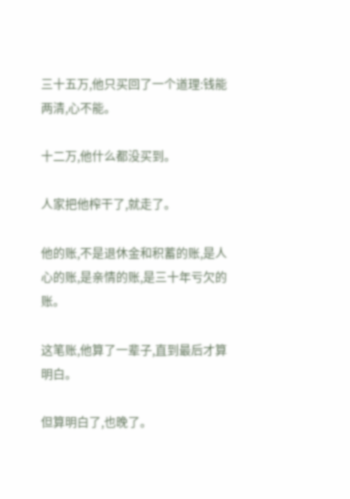三十五万,他只买回了一个道理:钱能两清,心不能。

十二万,他什么都没买到。

人家把他榨干了,就走了。

他的账,不是退休金和积蓄的账,是人心的账,是亲情的账,是三十年亏欠的账。

这笔账,他算了一辈子,直到最后才算明白。

但算明白了,也晚了。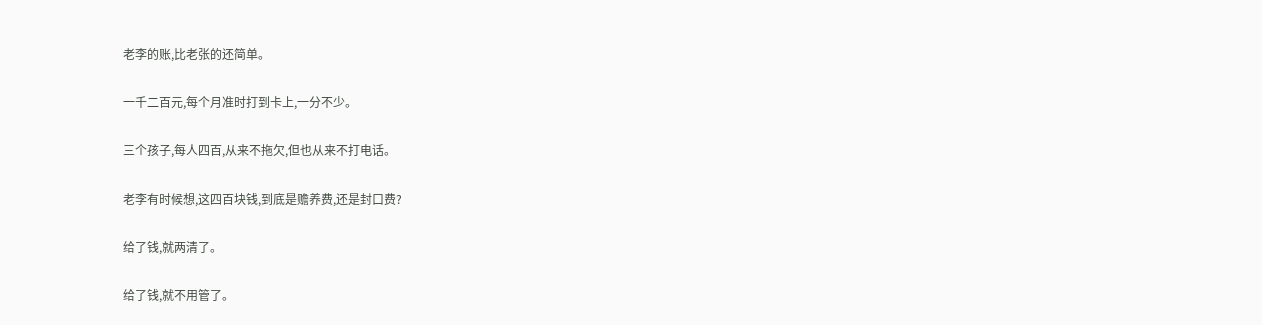老李的账,比老张的还简单。

一千二百元,每个月准时打到卡上,一分不少。

三个孩子,每人四百,从来不拖欠,但也从来不打电话。

老李有时候想,这四百块钱,到底是赡养费,还是封口费?

给了钱,就两清了。

给了钱,就不用管了。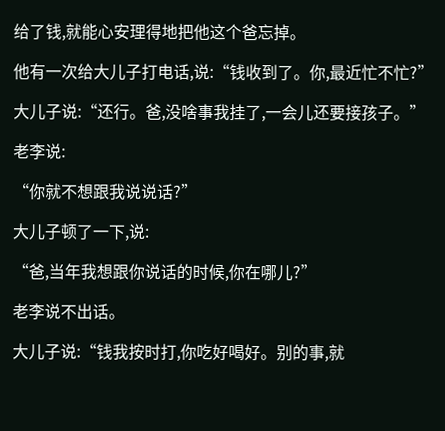给了钱,就能心安理得地把他这个爸忘掉。

他有一次给大儿子打电话,说:“钱收到了。你,最近忙不忙?”

大儿子说:“还行。爸,没啥事我挂了,一会儿还要接孩子。”

老李说:

“你就不想跟我说说话?”

大儿子顿了一下,说:

“爸,当年我想跟你说话的时候,你在哪儿?”

老李说不出话。

大儿子说:“钱我按时打,你吃好喝好。别的事,就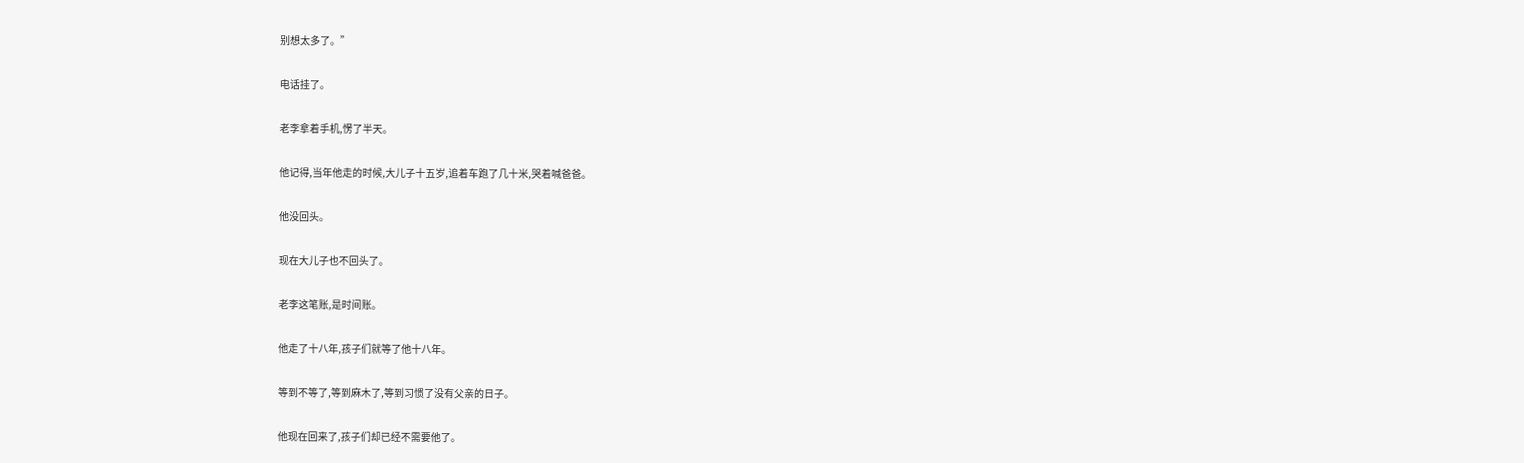别想太多了。”

电话挂了。

老李拿着手机,愣了半天。

他记得,当年他走的时候,大儿子十五岁,追着车跑了几十米,哭着喊爸爸。

他没回头。

现在大儿子也不回头了。

老李这笔账,是时间账。

他走了十八年,孩子们就等了他十八年。

等到不等了,等到麻木了,等到习惯了没有父亲的日子。

他现在回来了,孩子们却已经不需要他了。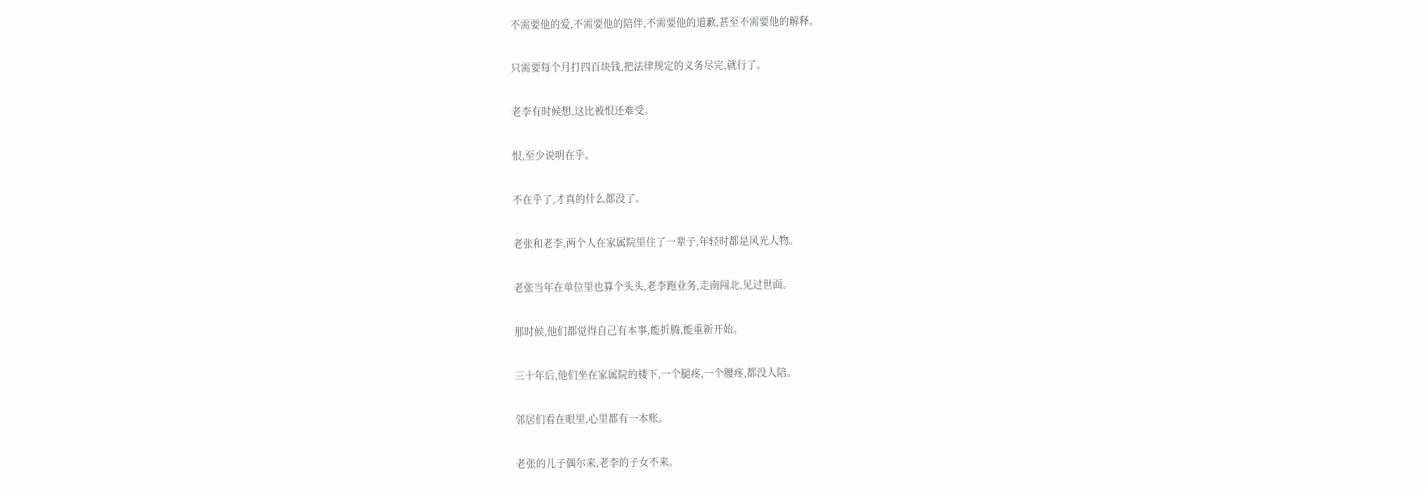不需要他的爱,不需要他的陪伴,不需要他的道歉,甚至不需要他的解释。

只需要每个月打四百块钱,把法律规定的义务尽完,就行了。

老李有时候想,这比被恨还难受。

恨,至少说明在乎。

不在乎了,才真的什么都没了。

老张和老李,两个人在家属院里住了一辈子,年轻时都是风光人物。

老张当年在单位里也算个头头,老李跑业务,走南闯北,见过世面。

那时候,他们都觉得自己有本事,能折腾,能重新开始。

三十年后,他们坐在家属院的楼下,一个腿疼,一个腰疼,都没人陪。

邻居们看在眼里,心里都有一本账。

老张的儿子偶尔来,老李的子女不来。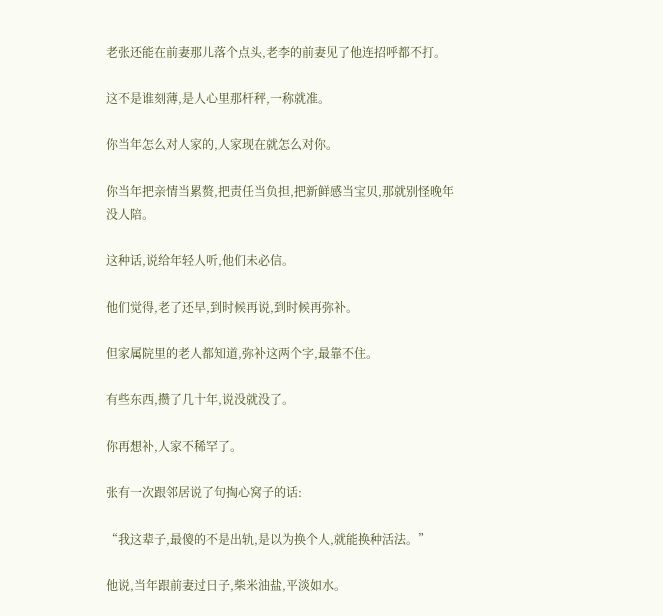老张还能在前妻那儿落个点头,老李的前妻见了他连招呼都不打。

这不是谁刻薄,是人心里那杆秤,一称就准。

你当年怎么对人家的,人家现在就怎么对你。

你当年把亲情当累赘,把责任当负担,把新鲜感当宝贝,那就别怪晚年没人陪。

这种话,说给年轻人听,他们未必信。

他们觉得,老了还早,到时候再说,到时候再弥补。

但家属院里的老人都知道,弥补这两个字,最靠不住。

有些东西,攒了几十年,说没就没了。

你再想补,人家不稀罕了。

张有一次跟邻居说了句掏心窝子的话:

“我这辈子,最傻的不是出轨,是以为换个人,就能换种活法。”

他说,当年跟前妻过日子,柴米油盐,平淡如水。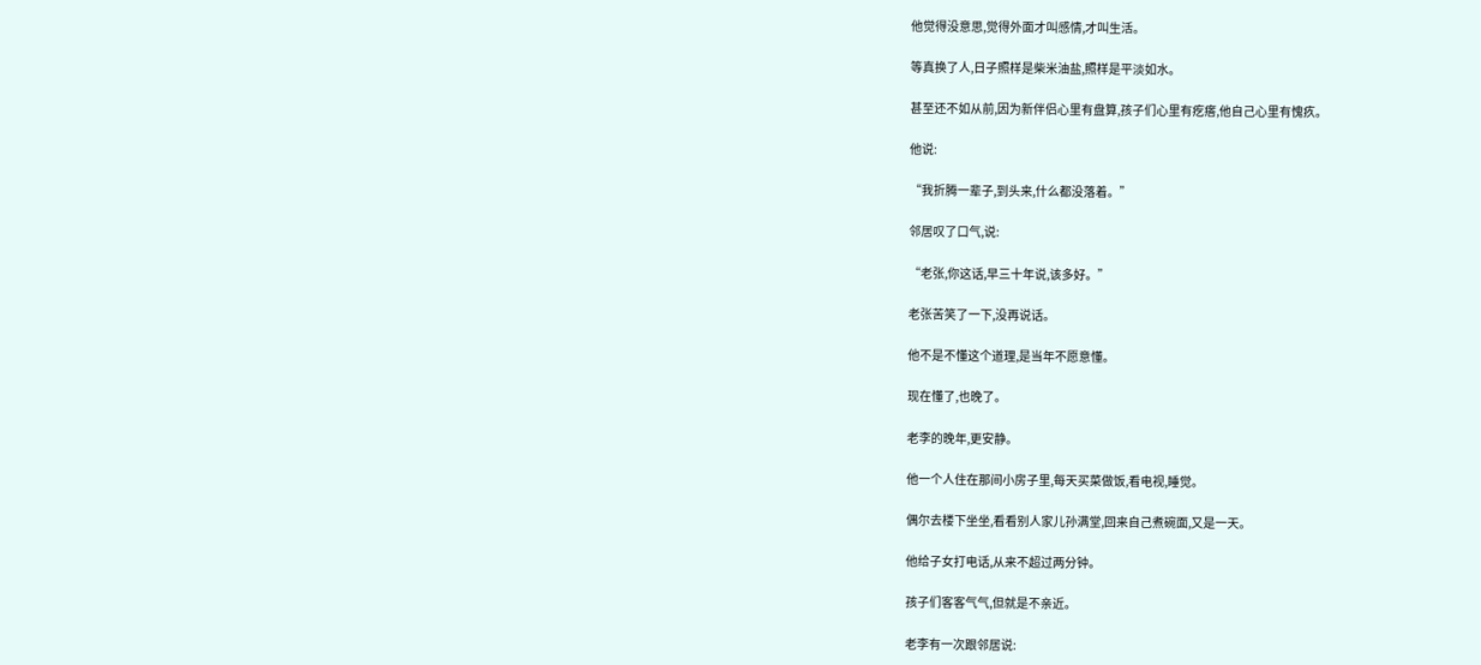他觉得没意思,觉得外面才叫感情,才叫生活。

等真换了人,日子照样是柴米油盐,照样是平淡如水。

甚至还不如从前,因为新伴侣心里有盘算,孩子们心里有疙瘩,他自己心里有愧疚。

他说:

“我折腾一辈子,到头来,什么都没落着。”

邻居叹了口气,说:

“老张,你这话,早三十年说,该多好。”

老张苦笑了一下,没再说话。

他不是不懂这个道理,是当年不愿意懂。

现在懂了,也晚了。

老李的晚年,更安静。

他一个人住在那间小房子里,每天买菜做饭,看电视,睡觉。

偶尔去楼下坐坐,看看别人家儿孙满堂,回来自己煮碗面,又是一天。

他给子女打电话,从来不超过两分钟。

孩子们客客气气,但就是不亲近。

老李有一次跟邻居说: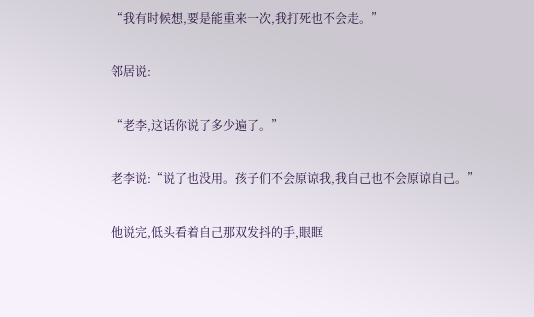“我有时候想,要是能重来一次,我打死也不会走。”

邻居说:

“老李,这话你说了多少遍了。”

老李说:“说了也没用。孩子们不会原谅我,我自己也不会原谅自己。”

他说完,低头看着自己那双发抖的手,眼眶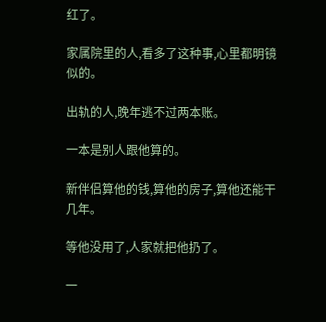红了。

家属院里的人,看多了这种事,心里都明镜似的。

出轨的人,晚年逃不过两本账。

一本是别人跟他算的。

新伴侣算他的钱,算他的房子,算他还能干几年。

等他没用了,人家就把他扔了。

一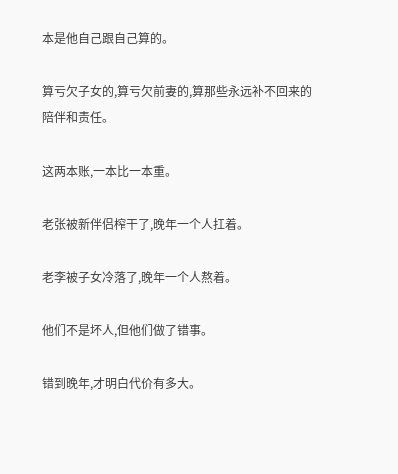本是他自己跟自己算的。

算亏欠子女的,算亏欠前妻的,算那些永远补不回来的陪伴和责任。

这两本账,一本比一本重。

老张被新伴侣榨干了,晚年一个人扛着。

老李被子女冷落了,晚年一个人熬着。

他们不是坏人,但他们做了错事。

错到晚年,才明白代价有多大。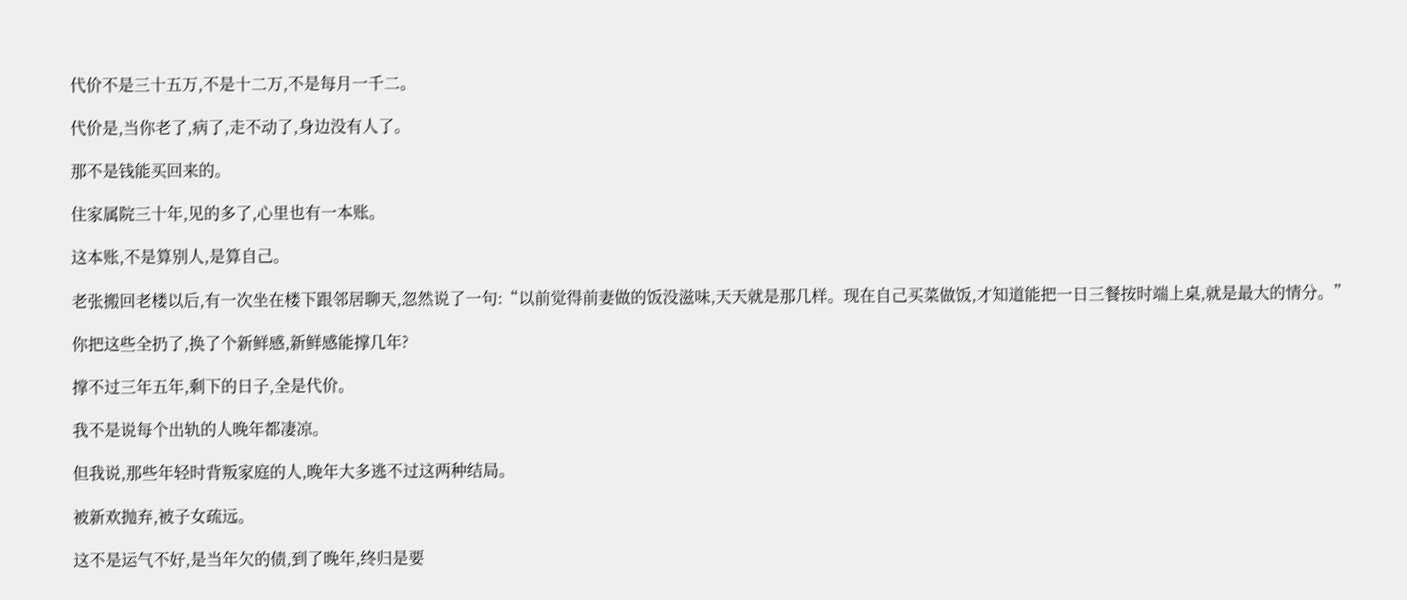代价不是三十五万,不是十二万,不是每月一千二。

代价是,当你老了,病了,走不动了,身边没有人了。

那不是钱能买回来的。

住家属院三十年,见的多了,心里也有一本账。

这本账,不是算别人,是算自己。

老张搬回老楼以后,有一次坐在楼下跟邻居聊天,忽然说了一句:“以前觉得前妻做的饭没滋味,天天就是那几样。现在自己买菜做饭,才知道能把一日三餐按时端上桌,就是最大的情分。”

你把这些全扔了,换了个新鲜感,新鲜感能撑几年?

撑不过三年五年,剩下的日子,全是代价。

我不是说每个出轨的人晚年都凄凉。

但我说,那些年轻时背叛家庭的人,晚年大多逃不过这两种结局。

被新欢抛弃,被子女疏远。

这不是运气不好,是当年欠的债,到了晚年,终归是要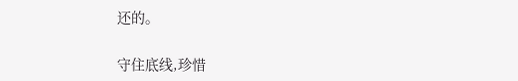还的。

守住底线,珍惜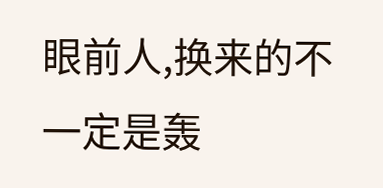眼前人,换来的不一定是轰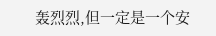轰烈烈,但一定是一个安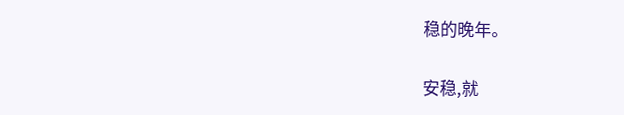稳的晚年。

安稳,就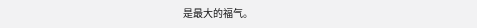是最大的福气。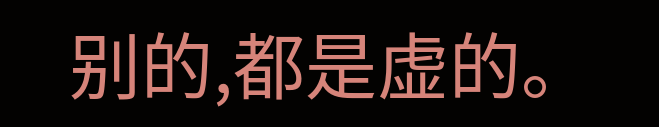别的,都是虚的。